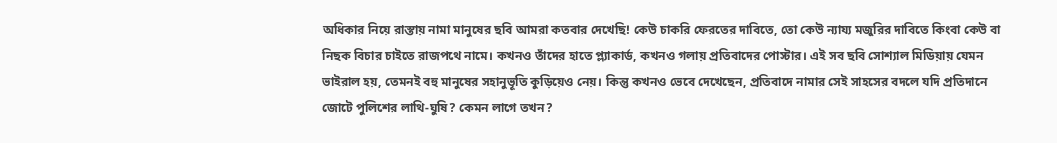অধিকার নিয়ে রাস্তায় নামা মানুষের ছবি আমরা কতবার দেখেছি! কেউ চাকরি ফেরতের দাবিতে, তো কেউ ন্যায্য মজুরির দাবিতে কিংবা কেউ বা নিছক বিচার চাইতে রাজপথে নামে। কখনও তাঁদের হাতে প্ল্যাকার্ড, কখনও গলায় প্রতিবাদের পোস্টার। এই সব ছবি সোশ্যাল মিডিয়ায় যেমন ভাইরাল হয়, তেমনই বহু মানুষের সহানুভূতি কুড়িয়েও নেয়। কিন্তু কখনও ভেবে দেখেছেন, প্রতিবাদে নামার সেই সাহসের বদলে যদি প্রতিদানে জোটে পুলিশের লাথি-ঘুষি? কেমন লাগে তখন?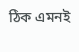ঠিক এমনই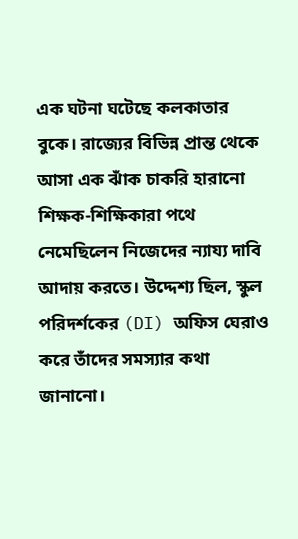এক ঘটনা ঘটেছে কলকাতার বুকে। রাজ্যের বিভিন্ন প্রান্ত থেকে আসা এক ঝাঁক চাকরি হারানো শিক্ষক-শিক্ষিকারা পথে নেমেছিলেন নিজেদের ন্যায্য দাবি আদায় করতে। উদ্দেশ্য ছিল, স্কুল পরিদর্শকের (DI) অফিস ঘেরাও করে তাঁদের সমস্যার কথা জানানো।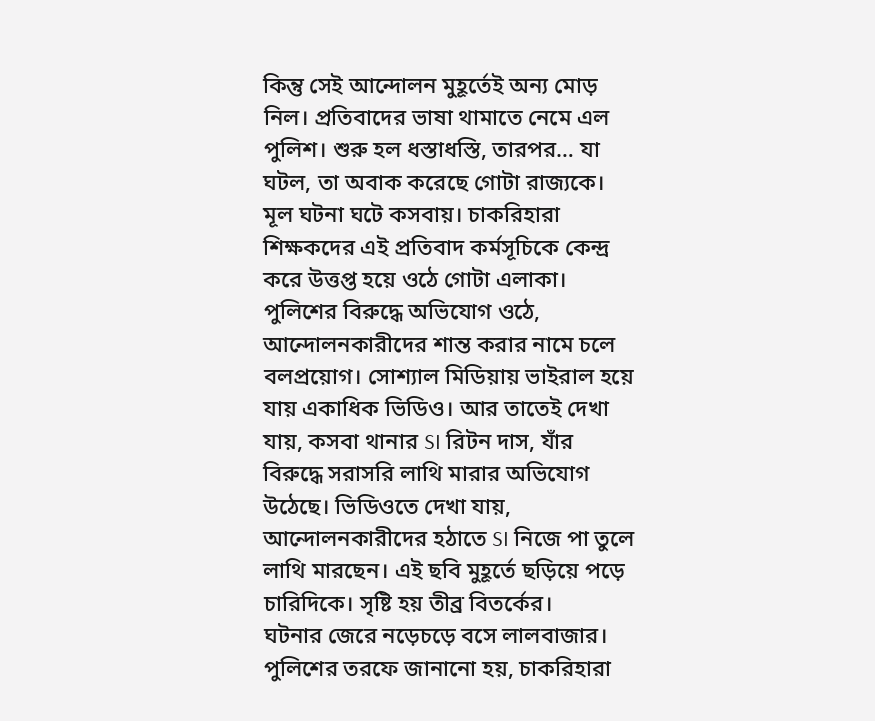কিন্তু সেই আন্দোলন মুহূর্তেই অন্য মোড় নিল। প্রতিবাদের ভাষা থামাতে নেমে এল পুলিশ। শুরু হল ধস্তাধস্তি, তারপর… যা ঘটল, তা অবাক করেছে গোটা রাজ্যকে।
মূল ঘটনা ঘটে কসবায়। চাকরিহারা শিক্ষকদের এই প্রতিবাদ কর্মসূচিকে কেন্দ্র করে উত্তপ্ত হয়ে ওঠে গোটা এলাকা। পুলিশের বিরুদ্ধে অভিযোগ ওঠে, আন্দোলনকারীদের শান্ত করার নামে চলে বলপ্রয়োগ। সোশ্যাল মিডিয়ায় ভাইরাল হয়ে যায় একাধিক ভিডিও। আর তাতেই দেখা যায়, কসবা থানার SI রিটন দাস, যাঁর বিরুদ্ধে সরাসরি লাথি মারার অভিযোগ উঠেছে। ভিডিওতে দেখা যায়, আন্দোলনকারীদের হঠাতে SI নিজে পা তুলে লাথি মারছেন। এই ছবি মুহূর্তে ছড়িয়ে পড়ে চারিদিকে। সৃষ্টি হয় তীব্র বিতর্কের।
ঘটনার জেরে নড়েচড়ে বসে লালবাজার। পুলিশের তরফে জানানো হয়, চাকরিহারা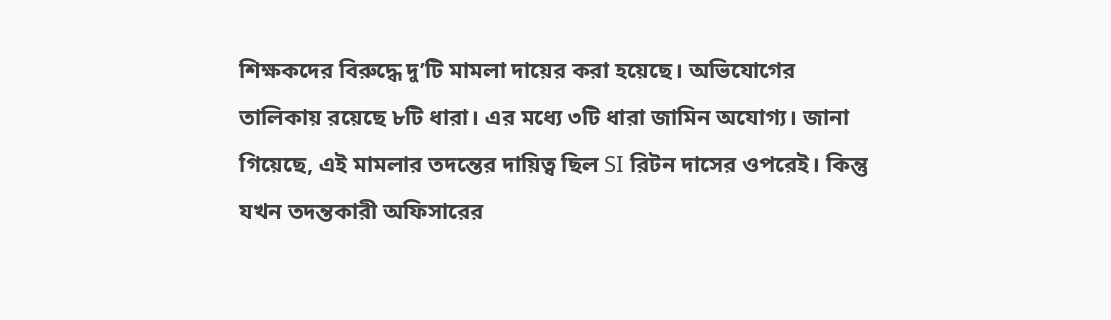শিক্ষকদের বিরুদ্ধে দু’টি মামলা দায়ের করা হয়েছে। অভিযোগের তালিকায় রয়েছে ৮টি ধারা। এর মধ্যে ৩টি ধারা জামিন অযোগ্য। জানা গিয়েছে, এই মামলার তদন্তের দায়িত্ব ছিল SI রিটন দাসের ওপরেই। কিন্তু যখন তদন্তকারী অফিসারের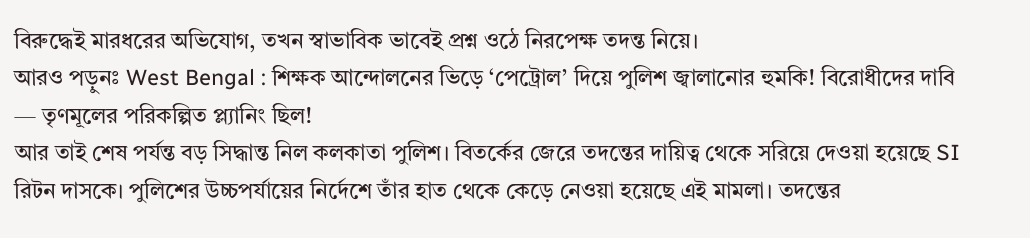বিরুদ্ধেই মারধরের অভিযোগ, তখন স্বাভাবিক ভাবেই প্রশ্ন ওঠে নিরপেক্ষ তদন্ত নিয়ে।
আরও পড়ুনঃ West Bengal : শিক্ষক আন্দোলনের ভিড়ে ‘পেট্রোল’ দিয়ে পুলিশ জ্বালানোর হুমকি! বিরোধীদের দাবি — তৃণমূলের পরিকল্পিত প্ল্যানিং ছিল!
আর তাই শেষ পর্যন্ত বড় সিদ্ধান্ত নিল কলকাতা পুলিশ। বিতর্কের জেরে তদন্তের দায়িত্ব থেকে সরিয়ে দেওয়া হয়েছে SI রিটন দাসকে। পুলিশের উচ্চপর্যায়ের নির্দেশে তাঁর হাত থেকে কেড়ে নেওয়া হয়েছে এই মামলা। তদন্তের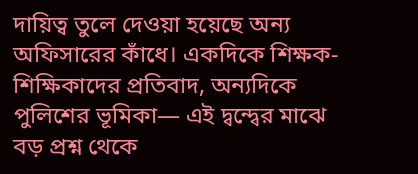দায়িত্ব তুলে দেওয়া হয়েছে অন্য অফিসারের কাঁধে। একদিকে শিক্ষক-শিক্ষিকাদের প্রতিবাদ, অন্যদিকে পুলিশের ভূমিকা— এই দ্বন্দ্বের মাঝে বড় প্রশ্ন থেকে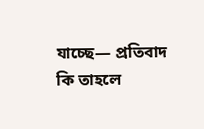যাচ্ছে— প্রতিবাদ কি তাহলে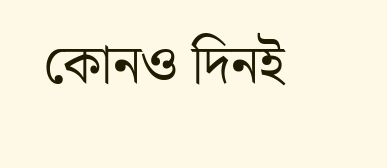কোনও দিনই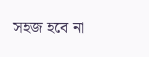সহজ হবে না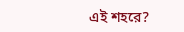এই শহরে?